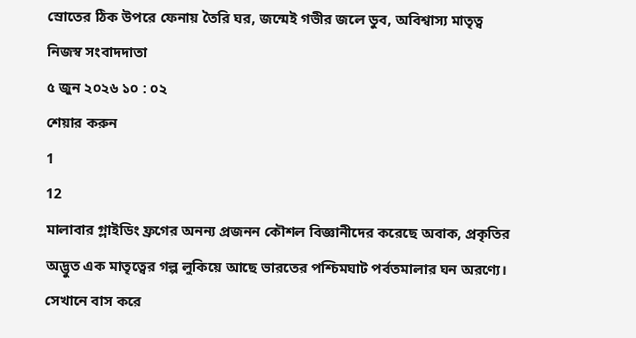স্রোতের ঠিক উপরে ফেনায় তৈরি ঘর, জন্মেই গভীর জলে ডুব, অবিশ্বাস্য মাতৃত্ব
নিজস্ব সংবাদদাতা
৫ জুন ২০২৬ ১০ : ০২
শেয়ার করুন
1
12
মালাবার গ্লাইডিং ফ্রগের অনন্য প্রজনন কৌশল বিজ্ঞানীদের করেছে অবাক, প্রকৃতির অদ্ভুত এক মাতৃত্বের গল্প লুকিয়ে আছে ভারতের পশ্চিমঘাট পর্বতমালার ঘন অরণ্যে। সেখানে বাস করে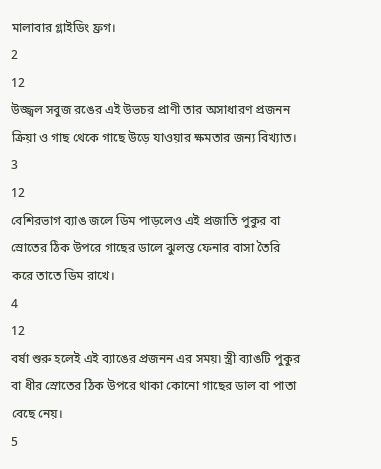মালাবার গ্লাইডিং ফ্রগ।
2
12
উজ্জ্বল সবুজ রঙের এই উভচর প্রাণী তার অসাধারণ প্রজনন ক্রিয়া ও গাছ থেকে গাছে উড়ে যাওয়ার ক্ষমতার জন্য বিখ্যাত।
3
12
বেশিরভাগ ব্যাঙ জলে ডিম পাড়লেও এই প্রজাতি পুকুর বা স্রোতের ঠিক উপরে গাছের ডালে ঝুলন্ত ফেনার বাসা তৈরি করে তাতে ডিম রাখে।
4
12
বর্ষা শুরু হলেই এই ব্যাঙের প্রজনন এর সময়৷ স্ত্রী ব্যাঙটি পুকুর বা ধীর স্রোতের ঠিক উপরে থাকা কোনো গাছের ডাল বা পাতা বেছে নেয়।
5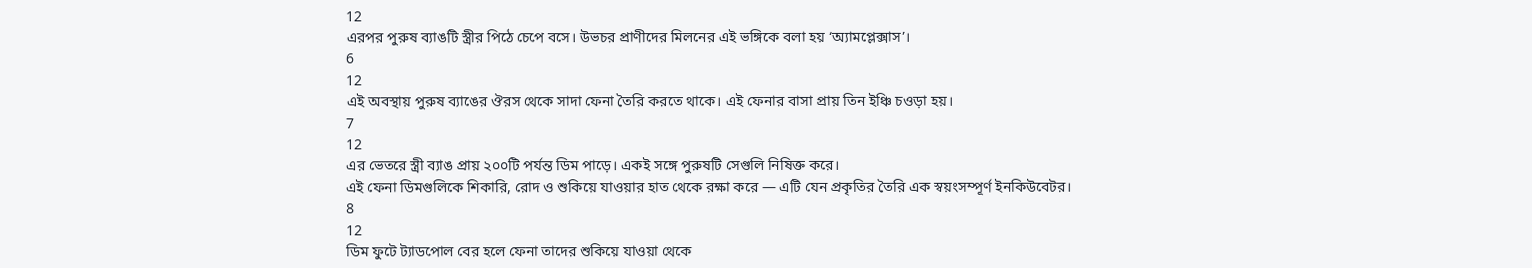12
এরপর পুরুষ ব্যাঙটি স্ত্রীর পিঠে চেপে বসে। উভচর প্রাণীদের মিলনের এই ভঙ্গিকে বলা হয় ‘অ্যামপ্লেক্সাস’।
6
12
এই অবস্থায় পুরুষ ব্যাঙের ঔরস থেকে সাদা ফেনা তৈরি করতে থাকে। এই ফেনার বাসা প্রায় তিন ইঞ্চি চওড়া হয়।
7
12
এর ভেতরে স্ত্রী ব্যাঙ প্রায় ২০০টি পর্যন্ত ডিম পাড়ে। একই সঙ্গে পুরুষটি সেগুলি নিষিক্ত করে।
এই ফেনা ডিমগুলিকে শিকারি, রোদ ও শুকিয়ে যাওয়ার হাত থেকে রক্ষা করে — এটি যেন প্রকৃতির তৈরি এক স্বয়ংসম্পূর্ণ ইনকিউবেটর।
8
12
ডিম ফুটে ট্যাডপোল বের হলে ফেনা তাদের শুকিয়ে যাওয়া থেকে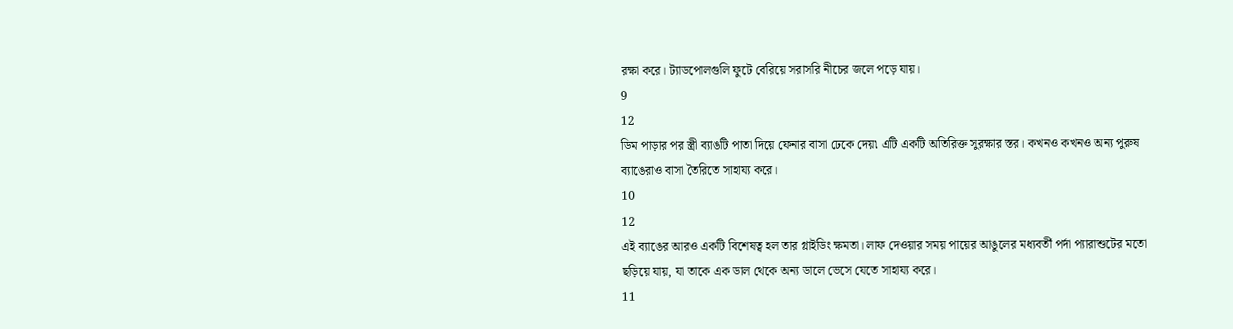রক্ষা করে। ট্যাডপোলগুলি ফুটে বেরিয়ে সরাসরি নীচের জলে পড়ে যায়।
9
12
ডিম পাড়ার পর স্ত্রী ব্যাঙটি পাতা দিয়ে ফেনার বাসা ঢেকে দেয়৷ এটি একটি অতিরিক্ত সুরক্ষার স্তর। কখনও কখনও অন্য পুরুষ ব্যাঙেরাও বাসা তৈরিতে সাহায্য করে।
10
12
এই ব্যাঙের আরও একটি বিশেষত্ব হল তার গ্লাইডিং ক্ষমতা। লাফ দেওয়ার সময় পায়ের আঙুলের মধ্যবর্তী পর্দা প্যারাশুটের মতো ছড়িয়ে যায়, যা তাকে এক ডাল থেকে অন্য ডালে ভেসে যেতে সাহায্য করে।
11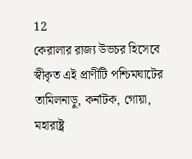12
কেরালার রাজ্য উভচর হিসেবে স্বীকৃত এই প্রাণীটি পশ্চিমঘাটের তামিলনাড়ু, কর্নাটক, গোয়া, মহারাষ্ট্র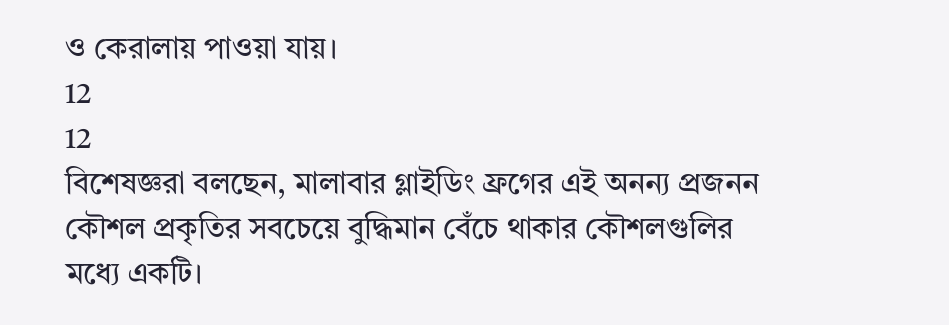ও কেরালায় পাওয়া যায়।
12
12
বিশেষজ্ঞরা বলছেন, মালাবার গ্লাইডিং ফ্রগের এই অনন্য প্রজনন কৌশল প্রকৃতির সবচেয়ে বুদ্ধিমান বেঁচে থাকার কৌশলগুলির মধ্যে একটি।